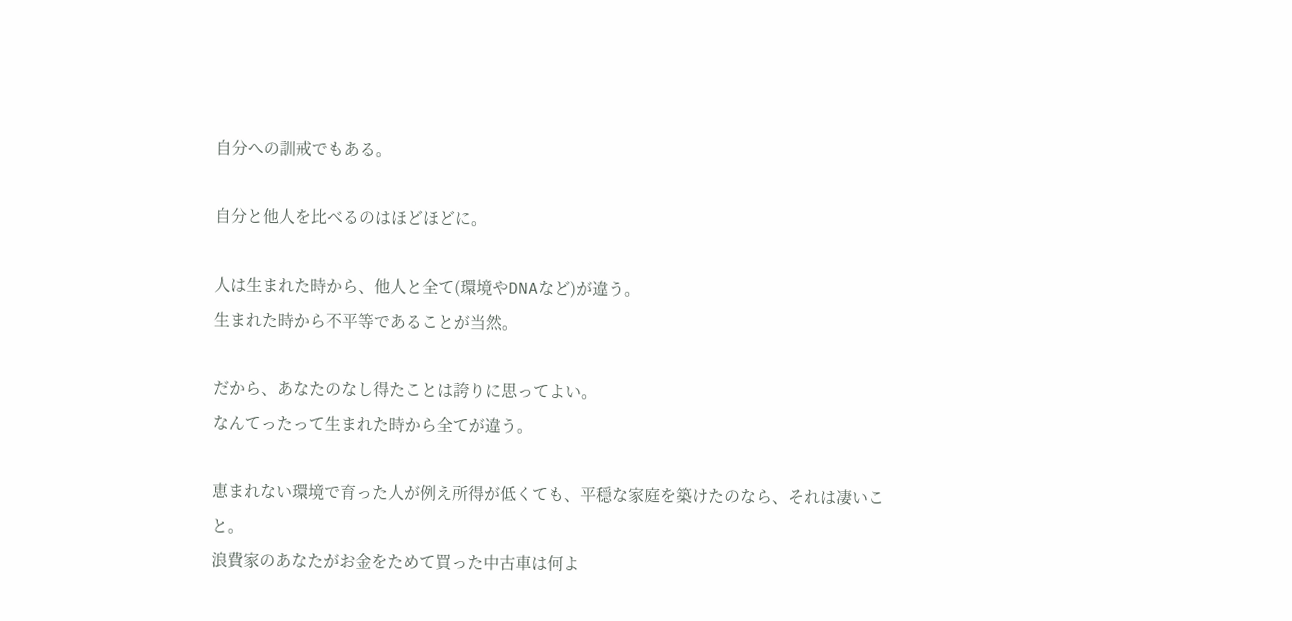自分への訓戒でもある。

自分と他人を比べるのはほどほどに。

人は生まれた時から、他人と全て(環境やDNAなど)が違う。
生まれた時から不平等であることが当然。

だから、あなたのなし得たことは誇りに思ってよい。
なんてったって生まれた時から全てが違う。

恵まれない環境で育った人が例え所得が低くても、平穏な家庭を築けたのなら、それは凄いこと。
浪費家のあなたがお金をためて買った中古車は何よ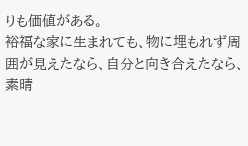りも価値がある。
裕福な家に生まれても、物に埋もれず周囲が見えたなら、自分と向き合えたなら、素晴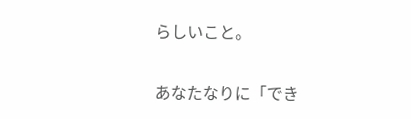らしいこと。

あなたなりに「でき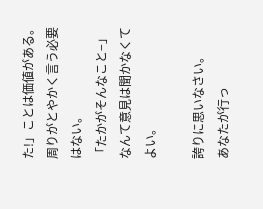た!」ことは価値がある。
周りがとやかく言う必要はない。
「たかがそんなこと−」なんて意見は聞かなくてよい。

誇りに思いなさい。
あなたが行っ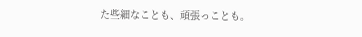た些細なことも、頑張っことも。